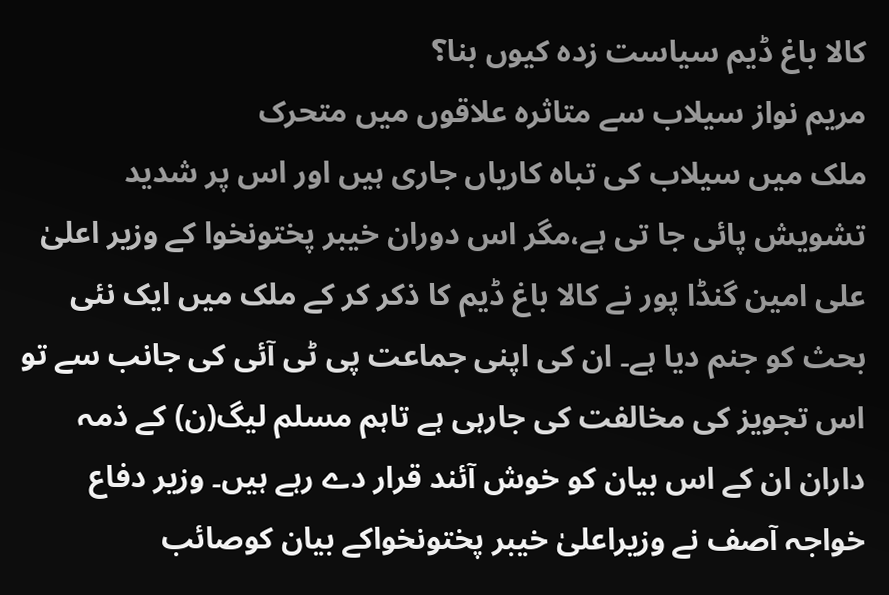کالا باغ ڈیم سیاست زدہ کیوں بنا؟
مریم نواز سیلاب سے متاثرہ علاقوں میں متحرک
ملک میں سیلاب کی تباہ کاریاں جاری ہیں اور اس پر شدید تشویش پائی جا تی ہے،مگر اس دوران خیبر پختونخوا کے وزیر اعلیٰ علی امین گنڈا پور نے کالا باغ ڈیم کا ذکر کر کے ملک میں ایک نئی بحث کو جنم دیا ہے۔ ان کی اپنی جماعت پی ٹی آئی کی جانب سے تو اس تجویز کی مخالفت کی جارہی ہے تاہم مسلم لیگ(ن) کے ذمہ داران ان کے اس بیان کو خوش آئند قرار دے رہے ہیں۔ وزیر دفاع خواجہ آصف نے وزیراعلیٰ خیبر پختونخواکے بیان کوصائب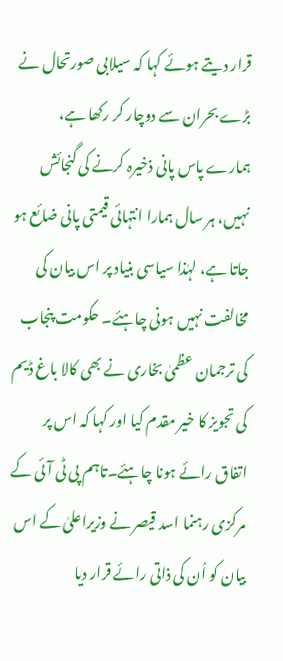قرار دیتے ہوئے کہا کہ سیلابی صورتحال نے بڑے بحران سے دوچار کر رکھا ہے، ہمارے پاس پانی ذخیرہ کرنے کی گنجائش نہیں، ہر سال ہمارا انتہائی قیمتی پانی ضائع ہو جاتا ہے، لہٰذا سیاسی بنیاد پر اس بیان کی مخالفت نہیں ہونی چاہئے۔ حکومت پنجاب کی ترجمان عظمیٰ بخاری نے بھی کالا باغ ڈیم کی تجویز کا خیر مقدم کیا اور کہا کہ اس پر اتفاق رائے ہونا چاہئے۔تاہم پی ٹی آئی کے مرکزی رہنما اسد قیصر نے وزیراعلیٰ کے اس بیان کو اُن کی ذاتی رائے قرار دیا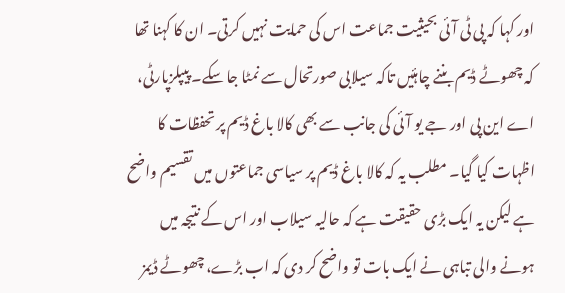اور کہا کہ پی ٹی آئی بحیثیت جماعت اس کی حمایت نہیں کرتی۔ ان کا کہنا تھا کہ چھوٹے ڈیم بننے چاہئیں تاکہ سیلابی صورتحال سے نمٹا جا سکے۔ پیپلزپارٹی، اے این پی اور جے یو آئی کی جانب سے بھی کالا باغ ڈیم پر تحفظات کا اظہات کیا گیا۔ مطلب یہ کہ کالا باغ ڈیم پر سیاسی جماعتوں میں تقسیم واضح ہے لیکن یہ ایک بڑی حقیقت ہے کہ حالیہ سیلاب اور اس کے نتیجہ میں ہونے والی تباہی نے ایک بات تو واضح کر دی کہ اب بڑے، چھوٹے ڈیمز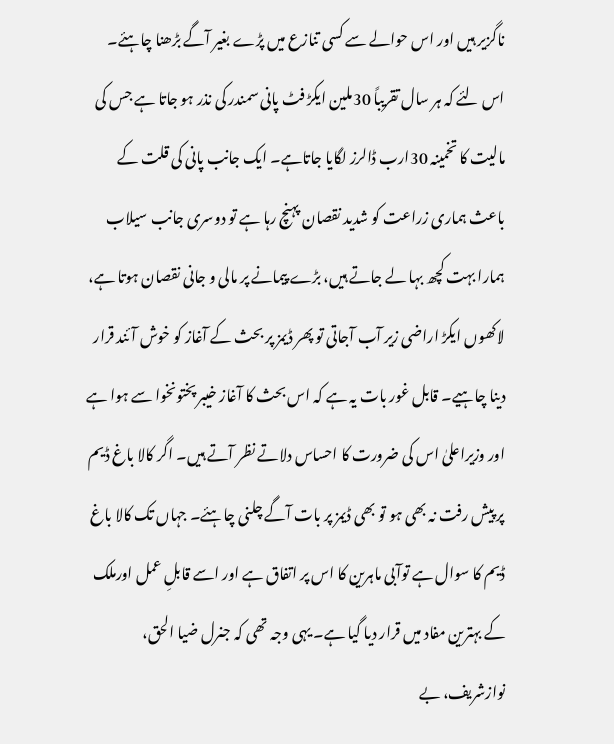ناگزیر ہیں اور اس حوالے سے کسی تنازع میں پڑے بغیر آگے بڑھنا چاہئے۔ اس لئے کہ ہر سال تقریباً 30ملین ایکڑ فٹ پانی سمندر کی نذر ہو جاتا ہے جس کی مالیت کا تخمینہ 30ارب ڈالرز لگایا جاتاہے۔ ایک جانب پانی کی قلت کے باعث ہماری زراعت کو شدید نقصان پہنچ رہا ہے تو دوسری جانب سیلاب ہمارا بہت کچھ بہا لے جاتے ہیں، بڑے پیمانے پر مالی و جانی نقصان ہوتا ہے، لاکھوں ایکڑ اراضی زیر آب آجاتی تو پھر ڈیمز پر بحث کے آغاز کو خوش آئند قرار دینا چاہیے۔ قابل غور بات یہ ہے کہ اس بحث کا آغاز خیبر پختونخوا سے ہوا ہے اور وزیراعلیٰ اس کی ضرورت کا احساس دلاتے نظر آتے ہیں۔ اگر کالا باغ ڈیم پر پیش رفت نہ بھی ہو تو بھی ڈیمز پر بات آگے چلنی چاہئے۔ جہاں تک کالا باغ ڈیم کا سوال ہے توآبی ماہرین کا اس پر اتفاق ہے اور اسے قابلِ عمل اورملک کے بہترین مفاد میں قرار دیا گیا ہے۔ یہی وجہ تھی کہ جنرل ضیا الحق، نوازشریف، بے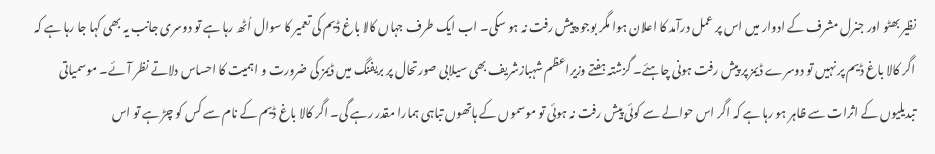نظیر بھٹو اور جنرل مشرف کے ادوار میں اس پر عمل درآمد کا اعلان ہوا مگر بوجوہ پیش رفت نہ ہو سکی۔ اب ایک طرف جہاں کالا باغ ڈیم کی تعمیر کا سوال اُٹھ رہا ہے تو دوسری جانب یہ بھی کہا جا رہا ہے کہ اگر کالا باغ ڈیم پر نہیں تو دوسرے ڈیمز پر پیش رفت ہونی چاہئے۔ گزشتہ ہفتے وزیراعظم شہبازشریف بھی سیلابی صورتحال پر بریفنگ میں ڈیمز کی ضرورت و اہمیت کا احساس دلاتے نظر آئے۔ موسمیاتی تبدیلیوں کے اثرات سے ظاہر ہو رہا ہے کہ اگر اس حوالے سے کوئی پیش رفت نہ ہوئی تو موسموں کے ہاتھوں تباہی ہمارا مقدر رہے گی۔ اگر کالا باغ ڈیم کے نام سے کس کو چڑ ہے تو اس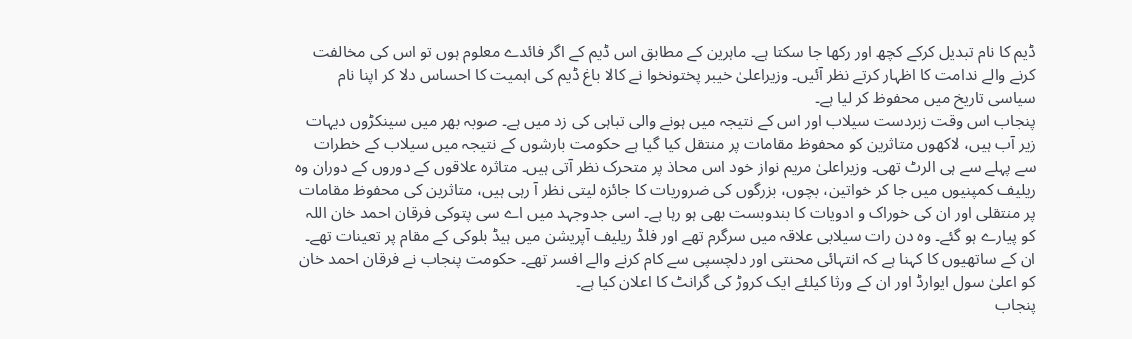ڈیم کا نام تبدیل کرکے کچھ اور رکھا جا سکتا ہے۔ ماہرین کے مطابق اس ڈیم کے اگر فائدے معلوم ہوں تو اس کی مخالفت کرنے والے ندامت کا اظہار کرتے نظر آئیں۔ وزیراعلیٰ خیبر پختونخوا نے کالا باغ ڈیم کی اہمیت کا احساس دلا کر اپنا نام سیاسی تاریخ میں محفوظ کر لیا ہے۔
پنجاب اس وقت زبردست سیلاب اور اس کے نتیجہ میں ہونے والی تباہی کی زد میں ہے۔ صوبہ بھر میں سینکڑوں دیہات زیر آب ہیں، لاکھوں متاثرین کو محفوظ مقامات پر منتقل کیا گیا ہے حکومت بارشوں کے نتیجہ میں سیلاب کے خطرات سے پہلے سے ہی الرٹ تھی۔ وزیراعلیٰ مریم نواز خود اس محاذ پر متحرک نظر آتی ہیں۔ متاثرہ علاقوں کے دوروں کے دوران وہ ریلیف کمپنیوں میں جا کر خواتین، بچوں، بزرگوں کی ضروریات کا جائزہ لیتی نظر آ رہی ہیں، متاثرین کی محفوظ مقامات پر منتقلی اور ان کی خوراک و ادویات کا بندوبست بھی ہو رہا ہے۔ اسی جدوجہد میں اے سی پتوکی فرقان احمد خان اللہ کو پیارے ہو گئے۔ وہ دن رات سیلابی علاقہ میں سرگرم تھے اور فلڈ ریلیف آپریشن میں ہیڈ بلوکی کے مقام پر تعینات تھے۔ ان کے ساتھیوں کا کہنا ہے کہ انتہائی محنتی اور دلچسپی سے کام کرنے والے افسر تھے۔ حکومت پنجاب نے فرقان احمد خان کو اعلیٰ سول ایوارڈ اور ان کے ورثا کیلئے ایک کروڑ کی گرانٹ کا اعلان کیا ہے۔
پنجاب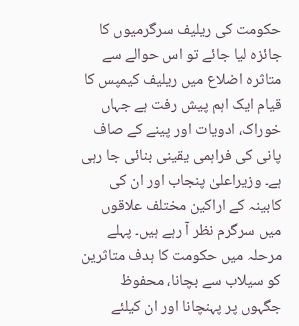حکومت کی ریلیف سرگرمیوں کا جائزہ لیا جائے تو اس حوالے سے متاثرہ اضلاع میں ریلیف کیمپس کا قیام ایک اہم پیش رفت ہے جہاں خوراک، ادویات اور پینے کے صاف پانی کی فراہمی یقینی بنائی جا رہی ہے۔ وزیراعلیٰ پنجاب اور ان کی کابینہ کے اراکین مختلف علاقوں میں سرگرم نظر آ رہے ہیں۔ پہلے مرحلہ میں حکومت کا ہدف متاثرین کو سیلاب سے بچانا، محفوظ جگہوں پر پہنچانا اور ان کیلئے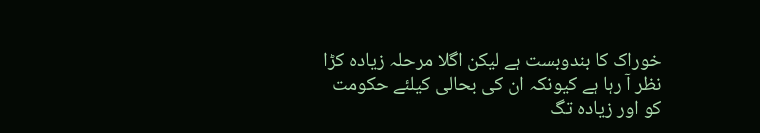خوراک کا بندوبست ہے لیکن اگلا مرحلہ زیادہ کڑا نظر آ رہا ہے کیونکہ ان کی بحالی کیلئے حکومت کو اور زیادہ تگ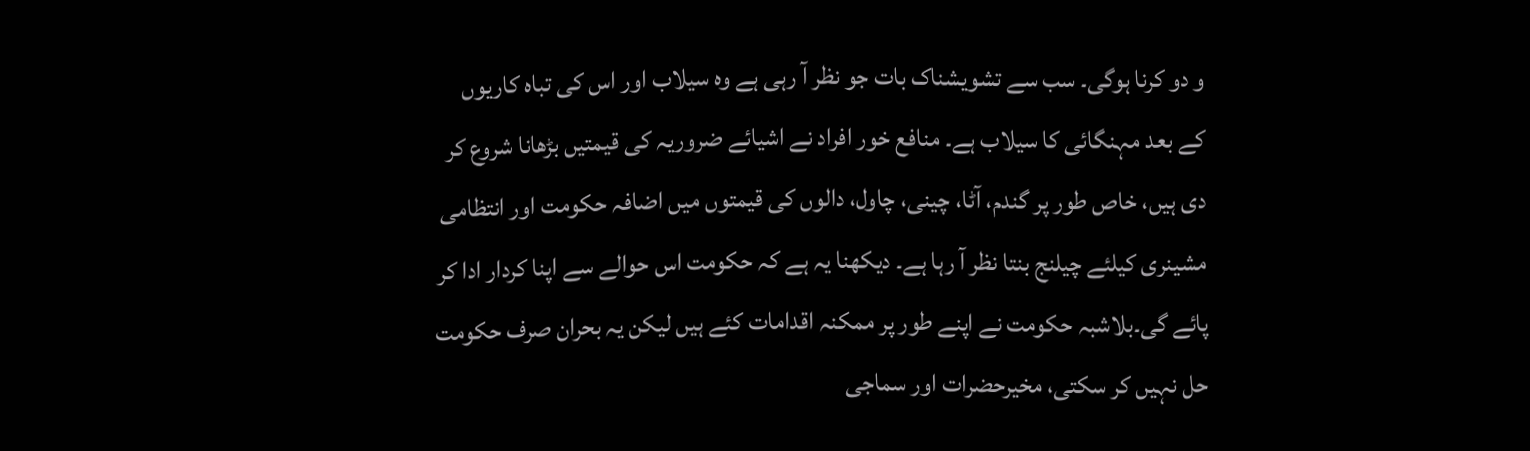و دو کرنا ہوگی۔ سب سے تشویشناک بات جو نظر آ رہی ہے وہ سیلاب اور اس کی تباہ کاریوں کے بعد مہنگائی کا سیلاب ہے۔ منافع خور افراد نے اشیائے ضروریہ کی قیمتیں بڑھانا شروع کر دی ہیں، خاص طور پر گندم، آٹا، چینی، چاول، دالوں کی قیمتوں میں اضافہ حکومت اور انتظامی مشینری کیلئے چیلنج بنتا نظر آ رہا ہے۔ دیکھنا یہ ہے کہ حکومت اس حوالے سے اپنا کردار ادا کر پائے گی۔بلاشبہ حکومت نے اپنے طور پر ممکنہ اقدامات کئے ہیں لیکن یہ بحران صرف حکومت حل نہیں کر سکتی، مخیرحضرات اور سماجی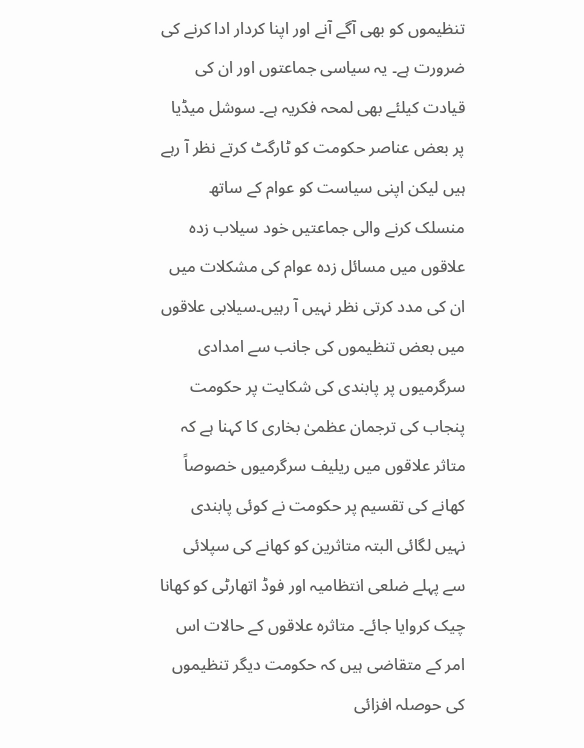تنظیموں کو بھی آگے آنے اور اپنا کردار ادا کرنے کی ضرورت ہے۔ یہ سیاسی جماعتوں اور ان کی قیادت کیلئے بھی لمحہ فکریہ ہے۔ سوشل میڈیا پر بعض عناصر حکومت کو ٹارگٹ کرتے نظر آ رہے ہیں لیکن اپنی سیاست کو عوام کے ساتھ منسلک کرنے والی جماعتیں خود سیلاب زدہ علاقوں میں مسائل زدہ عوام کی مشکلات میں ان کی مدد کرتی نظر نہیں آ رہیں۔سیلابی علاقوں میں بعض تنظیموں کی جانب سے امدادی سرگرمیوں پر پابندی کی شکایت پر حکومت پنجاب کی ترجمان عظمیٰ بخاری کا کہنا ہے کہ متاثر علاقوں میں ریلیف سرگرمیوں خصوصاً کھانے کی تقسیم پر حکومت نے کوئی پابندی نہیں لگائی البتہ متاثرین کو کھانے کی سپلائی سے پہلے ضلعی انتظامیہ اور فوڈ اتھارٹی کو کھانا چیک کروایا جائے۔ متاثرہ علاقوں کے حالات اس امر کے متقاضی ہیں کہ حکومت دیگر تنظیموں کی حوصلہ افزائی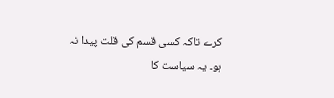کرے تاکہ کسی قسم کی قلت پیدا نہ ہو۔ یہ سیاست کا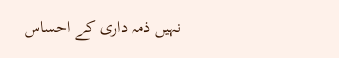نہیں ذمہ داری کے احساس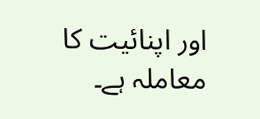اور اپنائیت کا معاملہ ہے۔